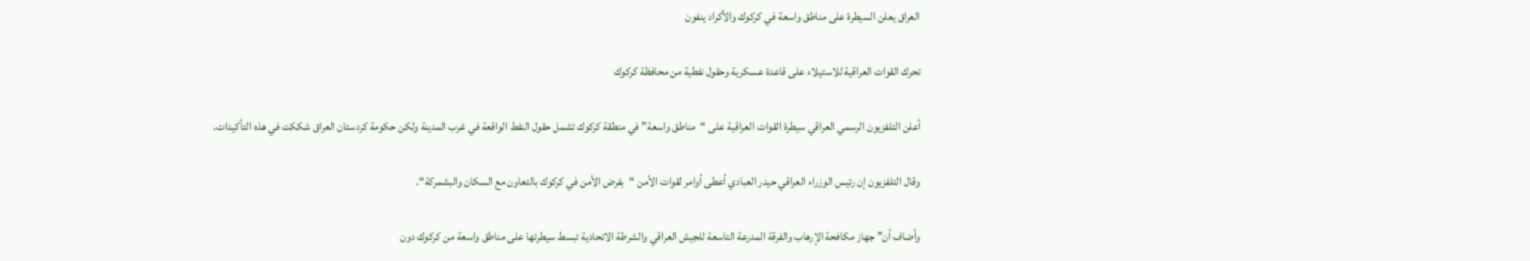العراق يعلن السيطرة على مناطق واسعة في كركوك والأكراد ينفون

تحرك القوات العراقية للاستيلاء على قاعدة عسكرية وحقول نفطية من محافظة كركوك

أعلن التلفزيون الرسمي العراقي سيطرة القوات العراقية على “مناطق واسعة” في منطقة كركوك تشمل حقول النفط الواقعة في غرب المدينة ولكن حكومة كردستان العراق شككت في هذه التأكيدات.

وقال التلفزيون إن رئيس الوزراء العراقي حيدر العبادي أعطى أوامر لقوات الأمن “بفرض الأمن في كركوك بالتعاون مع السكان والبشمركة“.

وأضاف أن” جهاز مكافحة الإرهاب والفرقة المدرعة التاسعة للجيش العراقي والشرطة الاتحادية تبسط سيطرتها على مناطق واسعة من كركوك دون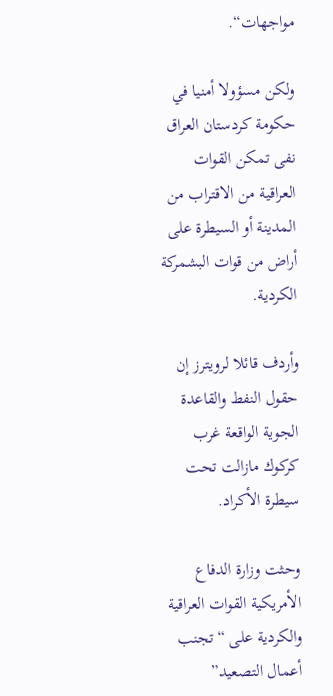مواجهات“.

ولكن مسؤولا أمنيا في حكومة كردستان العراق نفى تمكن القوات العراقية من الاقتراب من المدينة أو السيطرة على أراض من قوات البشمركة الكردية.

وأردف قائلا لرويترز إن حقول النفط والقاعدة الجوية الواقعة غرب كركوك مازالت تحت سيطرة الأكراد.

وحثت وزارة الدفاع الأمريكية القوات العراقية والكردية على “تجنب أعمال التصعيد”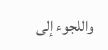واللجوء إلى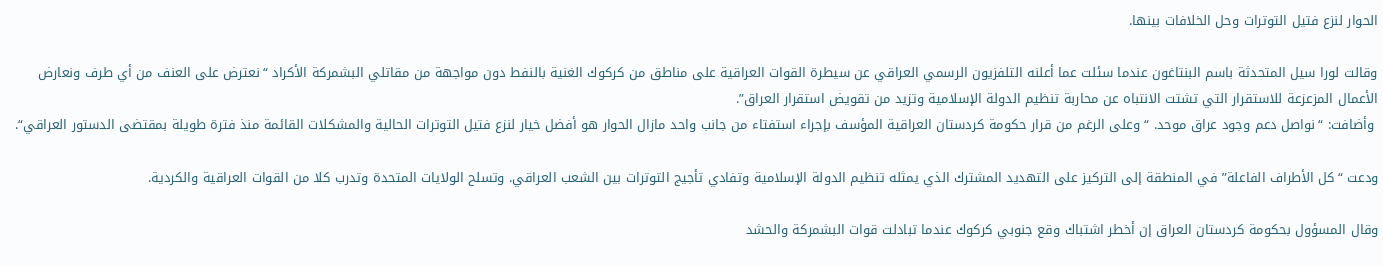الحوار لنزع فتيل التوترات وحل الخلافات بينها.

وقالت لورا سيل المتحدثة باسم البنتاغون عندما سئلت عما أعلنه التلفزيون الرسمي العراقي عن سيطرة القوات العراقية على مناطق من كركوك الغنية بالنفط دون مواجهة من مقاتلي البشمركة الأكراد “نعترض على العنف من أي طرف ونعارض الأعمال المزعزعة للاستقرار التي تشتت الانتباه عن محاربة تنظيم الدولة الإسلامية وتزيد من تقويض استقرار العراق”.
 وأضافت: “نواصل دعم وجود عراق موحد. “وعلى الرغم من قرار حكومة كردستان العراقية المؤسف بإجراء استفتاء من جانب واحد مازال الحوار هو أفضل خيار لنزع فتيل التوترات الحالية والمشكلات القائمة منذ فترة طويلة بمقتضى الدستور العراقي“.

ودعت “كل الأطراف الفاعلة” في المنطقة إلى التركيز على التهديد المشترك الذي يمثله تنظيم الدولة الإسلامية وتفادي تأجيج التوترات بين الشعب العراقي. وتسلح الولايات المتحدة وتدرب كلا من القوات العراقية والكردية.

وقال المسؤول بحكومة كردستان العراق إن أخطر اشتباك وقع جنوبي كركوك عندما تبادلت قوات البشمركة والحشد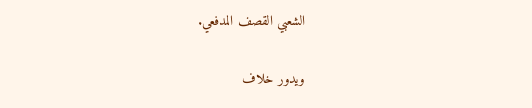الشعبي القصف المدفعي.

ويدور خلاف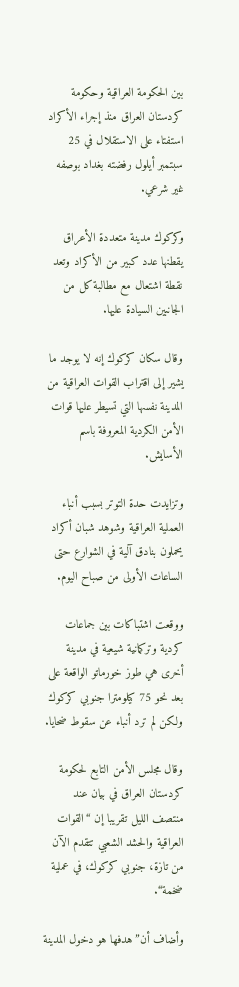بين الحكومة العراقية وحكومة كردستان العراق منذ إجراء الأكراد استفتاء على الاستقلال في 25 سبتمبر أيلول رفضته بغداد بوصفه غير شرعي.

وكركوك مدينة متعددة الأعراق يقطنها عدد كبير من الأكراد وتعد نقطة اشتعال مع مطالبة كل من الجانبين السيادة عليها.

وقال سكان كركوك إنه لا يوجد ما يشير إلى اقتراب القوات العراقية من المدينة نفسها التي تسيطر عليها قوات الأمن الكردية المعروفة باسم الأسايش.

وتزايدت حدة التوتر بسبب أنباء العملية العراقية وشوهد شبان أكراد يحملون بنادق آلية في الشوارع حتى الساعات الأولى من صباح اليوم.

ووقعت اشتباكات بين جماعات كردية وتركمانية شيعية في مدينة أخرى هي طوز خورماتو الواقعة على بعد نحو 75 كيلومترا جنوبي كركوك ولكن لم ترد أنباء عن سقوط ضحايا.

وقال مجلس الأمن التابع لحكومة كردستان العراق في بيان عند منتصف الليل تقريبا إن “القوات العراقية والحشد الشعبي تتقدم الآن من تازة، جنوبي كركوك، في عملية ضخمة“.

وأضاف أن”هدفها هو دخول المدينة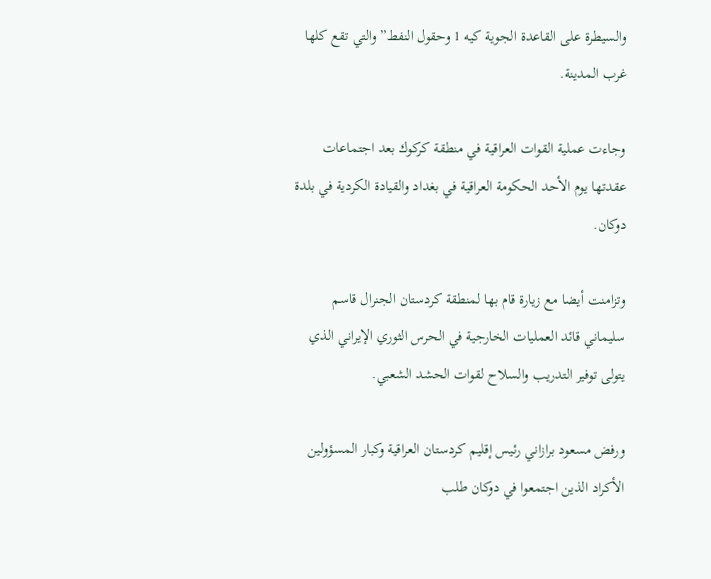والسيطرة على القاعدة الجوية كيه 1 وحقول النفط” والتي تقع كلها غرب المدينة.

وجاءت عملية القوات العراقية في منطقة كركوك بعد اجتماعات عقدتها يوم الأحد الحكومة العراقية في بغداد والقيادة الكردية في بلدة دوكان.

وتزامنت أيضا مع زيارة قام بها لمنطقة كردستان الجنرال قاسم سليماني قائد العمليات الخارجية في الحرس الثوري الإيراني الذي يتولى توفير التدريب والسلاح لقوات الحشد الشعبي.

ورفض مسعود برازاني رئيس إقليم كردستان العراقية وكبار المسؤولين الأكراد الذين اجتمعوا في دوكان طلب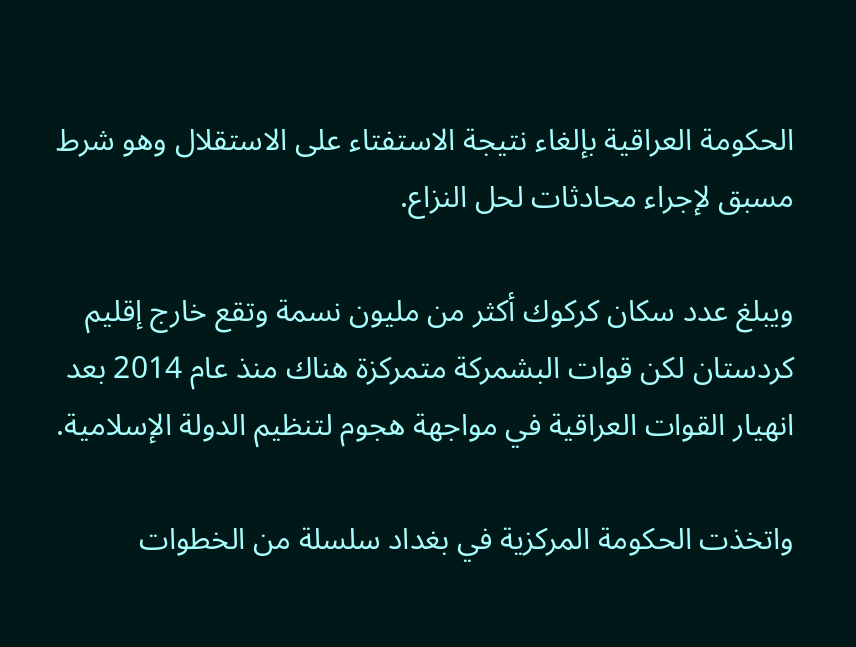الحكومة العراقية بإلغاء نتيجة الاستفتاء على الاستقلال وهو شرط مسبق لإجراء محادثات لحل النزاع.

ويبلغ عدد سكان كركوك أكثر من مليون نسمة وتقع خارج إقليم كردستان لكن قوات البشمركة متمركزة هناك منذ عام 2014 بعد انهيار القوات العراقية في مواجهة هجوم لتنظيم الدولة الإسلامية.

واتخذت الحكومة المركزية في بغداد سلسلة من الخطوات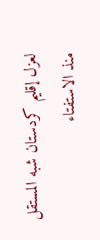لعزل إقليم كردستان شبه المستقل منذ الاستفتاء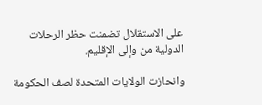على الاستقلال تضمنت حظر الرحلات الدولية من وإلى الإقليم.

وانحازت الولايات المتحدة لصف الحكومة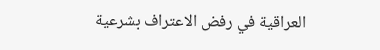العراقية في رفض الاعتراف بشرعية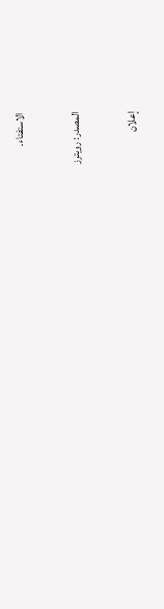الاستفتاء.

المصدر: رويترز

إعلان